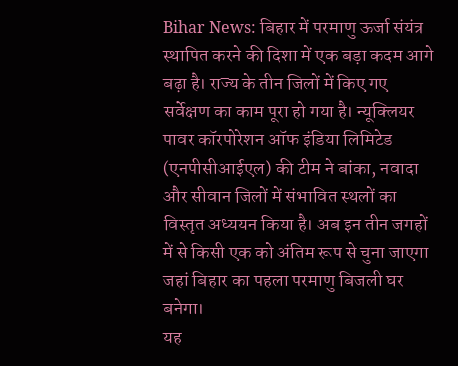Bihar News: बिहार में परमाणु ऊर्जा संयंत्र स्थापित करने की दिशा में एक बड़ा कदम आगे बढ़ा है। राज्य के तीन जिलों में किए गए सर्वेक्षण का काम पूरा हो गया है। न्यूक्लियर पावर कॉरपोरेशन ऑफ इंडिया लिमिटेड (एनपीसीआईएल) की टीम ने बांका, नवादा और सीवान जिलों में संभावित स्थलों का विस्तृत अध्ययन किया है। अब इन तीन जगहों में से किसी एक को अंतिम रूप से चुना जाएगा जहां बिहार का पहला परमाणु बिजली घर बनेगा।
यह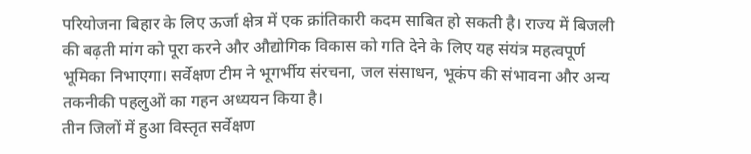परियोजना बिहार के लिए ऊर्जा क्षेत्र में एक क्रांतिकारी कदम साबित हो सकती है। राज्य में बिजली की बढ़ती मांग को पूरा करने और औद्योगिक विकास को गति देने के लिए यह संयंत्र महत्वपूर्ण भूमिका निभाएगा। सर्वेक्षण टीम ने भूगर्भीय संरचना, जल संसाधन, भूकंप की संभावना और अन्य तकनीकी पहलुओं का गहन अध्ययन किया है।
तीन जिलों में हुआ विस्तृत सर्वेक्षण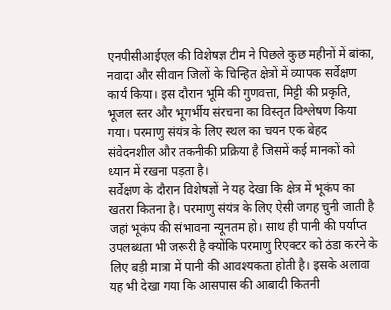एनपीसीआईएल की विशेषज्ञ टीम ने पिछले कुछ महीनों में बांका, नवादा और सीवान जिलों के चिन्हित क्षेत्रों में व्यापक सर्वेक्षण कार्य किया। इस दौरान भूमि की गुणवत्ता, मिट्टी की प्रकृति, भूजल स्तर और भूगर्भीय संरचना का विस्तृत विश्लेषण किया गया। परमाणु संयंत्र के लिए स्थल का चयन एक बेहद संवेदनशील और तकनीकी प्रक्रिया है जिसमें कई मानकों को ध्यान में रखना पड़ता है।
सर्वेक्षण के दौरान विशेषज्ञों ने यह देखा कि क्षेत्र में भूकंप का खतरा कितना है। परमाणु संयंत्र के लिए ऐसी जगह चुनी जाती है जहां भूकंप की संभावना न्यूनतम हो। साथ ही पानी की पर्याप्त उपलब्धता भी जरूरी है क्योंकि परमाणु रिएक्टर को ठंडा करने के लिए बड़ी मात्रा में पानी की आवश्यकता होती है। इसके अलावा यह भी देखा गया कि आसपास की आबादी कितनी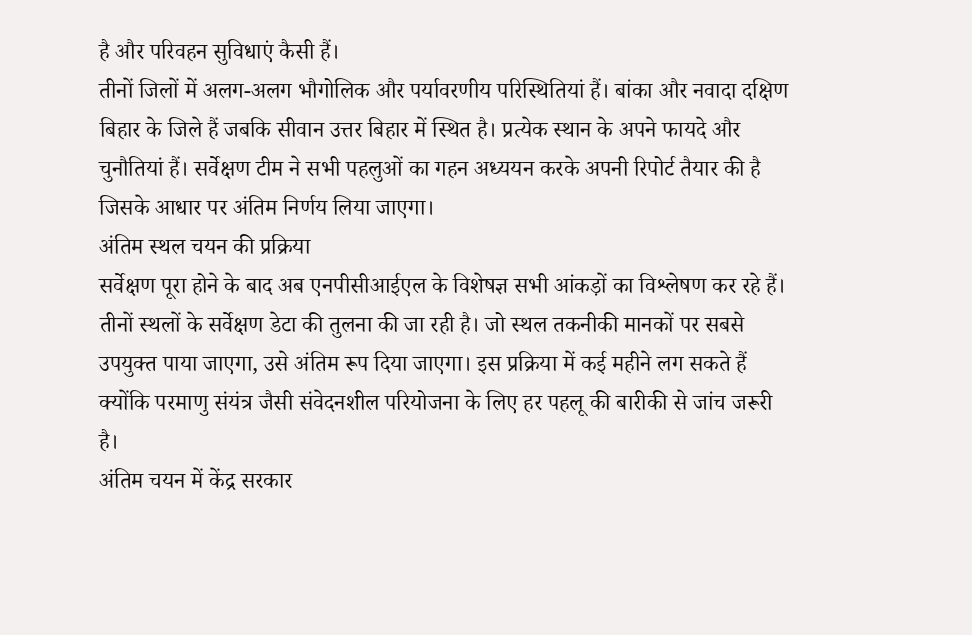है और परिवहन सुविधाएं कैसी हैं।
तीनों जिलों में अलग-अलग भौगोलिक और पर्यावरणीय परिस्थितियां हैं। बांका और नवादा दक्षिण बिहार के जिले हैं जबकि सीवान उत्तर बिहार में स्थित है। प्रत्येक स्थान के अपने फायदे और चुनौतियां हैं। सर्वेक्षण टीम ने सभी पहलुओं का गहन अध्ययन करके अपनी रिपोर्ट तैयार की है जिसके आधार पर अंतिम निर्णय लिया जाएगा।
अंतिम स्थल चयन की प्रक्रिया
सर्वेक्षण पूरा होने के बाद अब एनपीसीआईएल के विशेषज्ञ सभी आंकड़ों का विश्लेषण कर रहे हैं। तीनों स्थलों के सर्वेक्षण डेटा की तुलना की जा रही है। जो स्थल तकनीकी मानकों पर सबसे उपयुक्त पाया जाएगा, उसे अंतिम रूप दिया जाएगा। इस प्रक्रिया में कई महीने लग सकते हैं क्योंकि परमाणु संयंत्र जैसी संवेदनशील परियोजना के लिए हर पहलू की बारीकी से जांच जरूरी है।
अंतिम चयन में केंद्र सरकार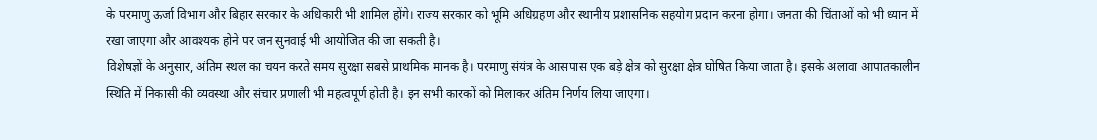के परमाणु ऊर्जा विभाग और बिहार सरकार के अधिकारी भी शामिल होंगे। राज्य सरकार को भूमि अधिग्रहण और स्थानीय प्रशासनिक सहयोग प्रदान करना होगा। जनता की चिंताओं को भी ध्यान में रखा जाएगा और आवश्यक होने पर जन सुनवाई भी आयोजित की जा सकती है।
विशेषज्ञों के अनुसार, अंतिम स्थल का चयन करते समय सुरक्षा सबसे प्राथमिक मानक है। परमाणु संयंत्र के आसपास एक बड़े क्षेत्र को सुरक्षा क्षेत्र घोषित किया जाता है। इसके अलावा आपातकालीन स्थिति में निकासी की व्यवस्था और संचार प्रणाली भी महत्वपूर्ण होती है। इन सभी कारकों को मिलाकर अंतिम निर्णय लिया जाएगा।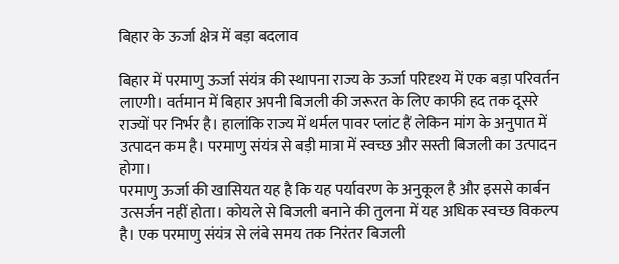बिहार के ऊर्जा क्षेत्र में बड़ा बदलाव

बिहार में परमाणु ऊर्जा संयंत्र की स्थापना राज्य के ऊर्जा परिदृश्य में एक बड़ा परिवर्तन लाएगी। वर्तमान में बिहार अपनी बिजली की जरूरत के लिए काफी हद तक दूसरे राज्यों पर निर्भर है। हालांकि राज्य में थर्मल पावर प्लांट हैं लेकिन मांग के अनुपात में उत्पादन कम है। परमाणु संयंत्र से बड़ी मात्रा में स्वच्छ और सस्ती बिजली का उत्पादन होगा।
परमाणु ऊर्जा की खासियत यह है कि यह पर्यावरण के अनुकूल है और इससे कार्बन उत्सर्जन नहीं होता। कोयले से बिजली बनाने की तुलना में यह अधिक स्वच्छ विकल्प है। एक परमाणु संयंत्र से लंबे समय तक निरंतर बिजली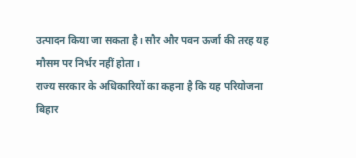उत्पादन किया जा सकता है। सौर और पवन ऊर्जा की तरह यह मौसम पर निर्भर नहीं होता।
राज्य सरकार के अधिकारियों का कहना है कि यह परियोजना बिहार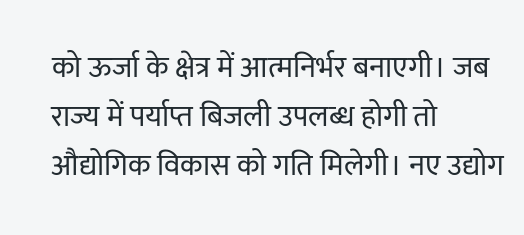को ऊर्जा के क्षेत्र में आत्मनिर्भर बनाएगी। जब राज्य में पर्याप्त बिजली उपलब्ध होगी तो औद्योगिक विकास को गति मिलेगी। नए उद्योग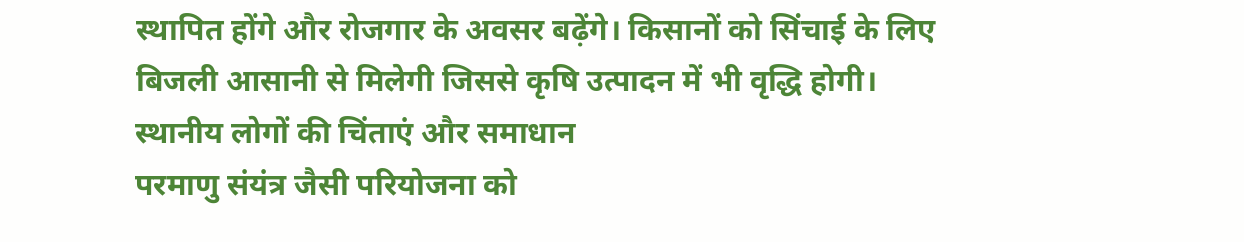स्थापित होंगे और रोजगार के अवसर बढ़ेंगे। किसानों को सिंचाई के लिए बिजली आसानी से मिलेगी जिससे कृषि उत्पादन में भी वृद्धि होगी।
स्थानीय लोगों की चिंताएं और समाधान
परमाणु संयंत्र जैसी परियोजना को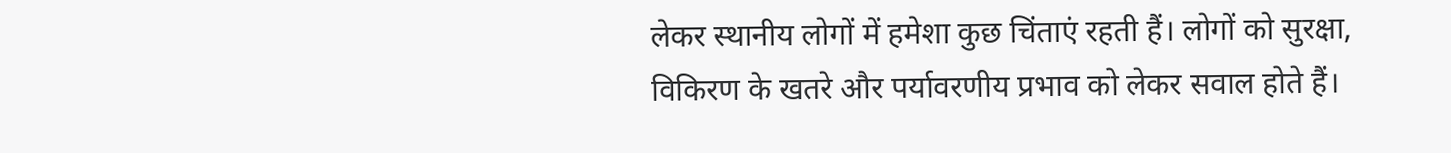लेकर स्थानीय लोगों में हमेशा कुछ चिंताएं रहती हैं। लोगों को सुरक्षा, विकिरण के खतरे और पर्यावरणीय प्रभाव को लेकर सवाल होते हैं।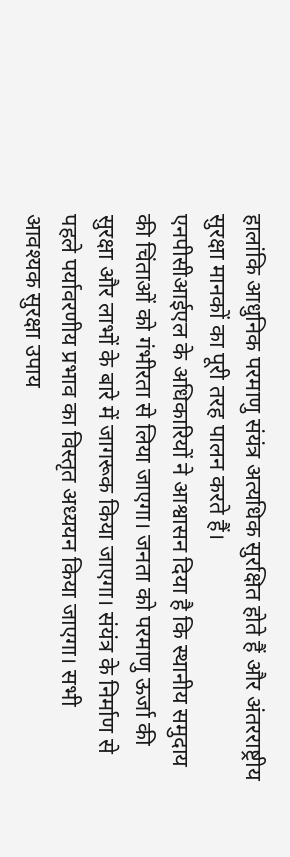हालांकि आधुनिक परमाणु संयंत्र अत्यधिक सुरक्षित होते हैं और अंतरराष्ट्रीय सुरक्षा मानकों का पूरी तरह पालन करते हैं।
एनपीसीआईएल के अधिकारियों ने आश्वासन दिया है कि स्थानीय समुदाय की चिंताओं को गंभीरता से लिया जाएगा। जनता को परमाणु ऊर्जा की सुरक्षा और लाभों के बारे में जागरूक किया जाएगा। संयंत्र के निर्माण से पहले पर्यावरणीय प्रभाव का विस्तृत अध्ययन किया जाएगा। सभी आवश्यक सुरक्षा उपाय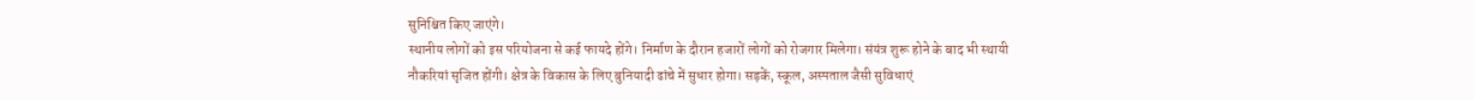सुनिश्चित किए जाएंगे।
स्थानीय लोगों को इस परियोजना से कई फायदे होंगे। निर्माण के दौरान हजारों लोगों को रोजगार मिलेगा। संयंत्र शुरू होने के बाद भी स्थायी नौकरियां सृजित होंगी। क्षेत्र के विकास के लिए बुनियादी ढांचे में सुधार होगा। सड़कें, स्कूल, अस्पताल जैसी सुविधाएं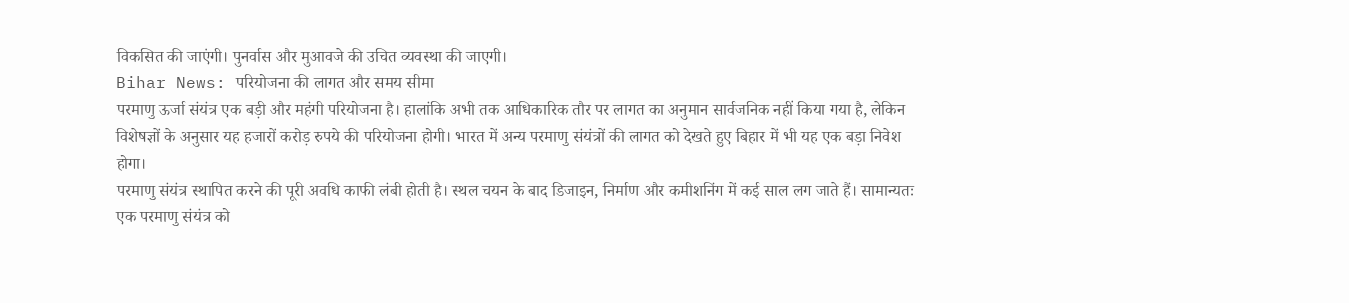विकसित की जाएंगी। पुनर्वास और मुआवजे की उचित व्यवस्था की जाएगी।
Bihar News: परियोजना की लागत और समय सीमा
परमाणु ऊर्जा संयंत्र एक बड़ी और महंगी परियोजना है। हालांकि अभी तक आधिकारिक तौर पर लागत का अनुमान सार्वजनिक नहीं किया गया है, लेकिन विशेषज्ञों के अनुसार यह हजारों करोड़ रुपये की परियोजना होगी। भारत में अन्य परमाणु संयंत्रों की लागत को देखते हुए बिहार में भी यह एक बड़ा निवेश होगा।
परमाणु संयंत्र स्थापित करने की पूरी अवधि काफी लंबी होती है। स्थल चयन के बाद डिजाइन, निर्माण और कमीशनिंग में कई साल लग जाते हैं। सामान्यतः एक परमाणु संयंत्र को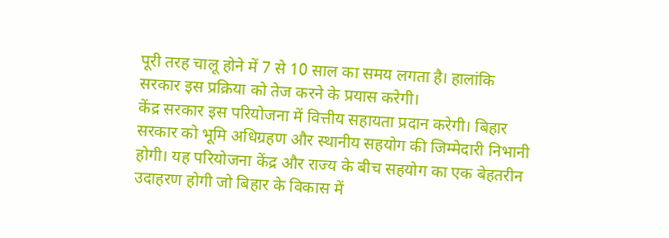पूरी तरह चालू होने में 7 से 10 साल का समय लगता है। हालांकि सरकार इस प्रक्रिया को तेज करने के प्रयास करेगी।
केंद्र सरकार इस परियोजना में वित्तीय सहायता प्रदान करेगी। बिहार सरकार को भूमि अधिग्रहण और स्थानीय सहयोग की जिम्मेदारी निभानी होगी। यह परियोजना केंद्र और राज्य के बीच सहयोग का एक बेहतरीन उदाहरण होगी जो बिहार के विकास में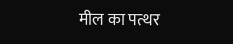मील का पत्थर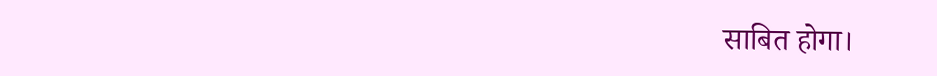साबित होगा।